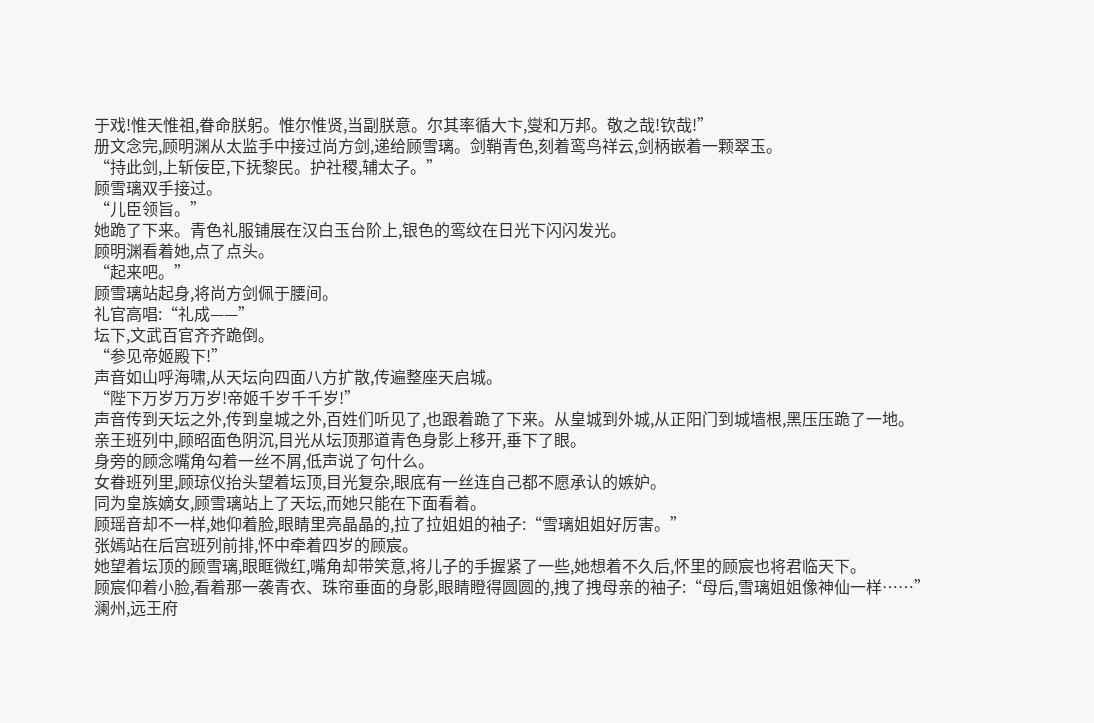于戏!惟天惟祖,眷命朕躬。惟尔惟贤,当副朕意。尔其率循大卞,燮和万邦。敬之哉!钦哉!”
册文念完,顾明渊从太监手中接过尚方剑,递给顾雪璃。剑鞘青色,刻着鸾鸟祥云,剑柄嵌着一颗翠玉。
“持此剑,上斩佞臣,下抚黎民。护社稷,辅太子。”
顾雪璃双手接过。
“儿臣领旨。”
她跪了下来。青色礼服铺展在汉白玉台阶上,银色的鸾纹在日光下闪闪发光。
顾明渊看着她,点了点头。
“起来吧。”
顾雪璃站起身,将尚方剑佩于腰间。
礼官高唱:“礼成——”
坛下,文武百官齐齐跪倒。
“参见帝姬殿下!”
声音如山呼海啸,从天坛向四面八方扩散,传遍整座天启城。
“陛下万岁万万岁!帝姬千岁千千岁!”
声音传到天坛之外,传到皇城之外,百姓们听见了,也跟着跪了下来。从皇城到外城,从正阳门到城墙根,黑压压跪了一地。
亲王班列中,顾昭面色阴沉,目光从坛顶那道青色身影上移开,垂下了眼。
身旁的顾念嘴角勾着一丝不屑,低声说了句什么。
女眷班列里,顾琼仪抬头望着坛顶,目光复杂,眼底有一丝连自己都不愿承认的嫉妒。
同为皇族嫡女,顾雪璃站上了天坛,而她只能在下面看着。
顾瑶音却不一样,她仰着脸,眼睛里亮晶晶的,拉了拉姐姐的袖子:“雪璃姐姐好厉害。”
张嫣站在后宫班列前排,怀中牵着四岁的顾宸。
她望着坛顶的顾雪璃,眼眶微红,嘴角却带笑意,将儿子的手握紧了一些,她想着不久后,怀里的顾宸也将君临天下。
顾宸仰着小脸,看着那一袭青衣、珠帘垂面的身影,眼睛瞪得圆圆的,拽了拽母亲的袖子:“母后,雪璃姐姐像神仙一样……”
澜州,远王府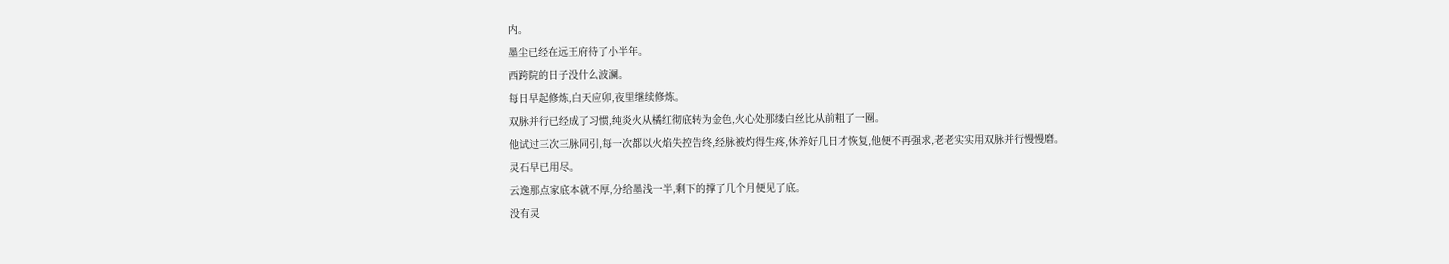内。
墨尘已经在远王府待了小半年。
西跨院的日子没什么波澜。
每日早起修炼,白天应卯,夜里继续修炼。
双脉并行已经成了习惯,纯炎火从橘红彻底转为金色,火心处那缕白丝比从前粗了一圈。
他试过三次三脉同引,每一次都以火焰失控告终,经脉被灼得生疼,休养好几日才恢复,他便不再强求,老老实实用双脉并行慢慢磨。
灵石早已用尽。
云逸那点家底本就不厚,分给墨浅一半,剩下的撑了几个月便见了底。
没有灵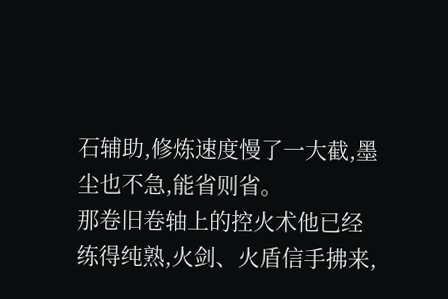石辅助,修炼速度慢了一大截,墨尘也不急,能省则省。
那卷旧卷轴上的控火术他已经练得纯熟,火剑、火盾信手拂来,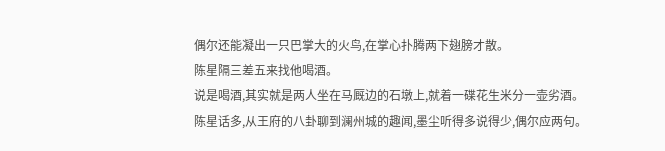偶尔还能凝出一只巴掌大的火鸟,在掌心扑腾两下翅膀才散。
陈星隔三差五来找他喝酒。
说是喝酒,其实就是两人坐在马厩边的石墩上,就着一碟花生米分一壶劣酒。
陈星话多,从王府的八卦聊到澜州城的趣闻,墨尘听得多说得少,偶尔应两句。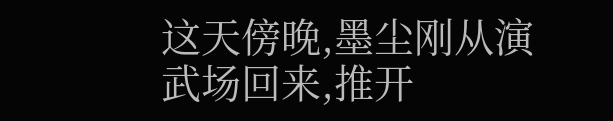这天傍晚,墨尘刚从演武场回来,推开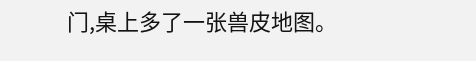门,桌上多了一张兽皮地图。